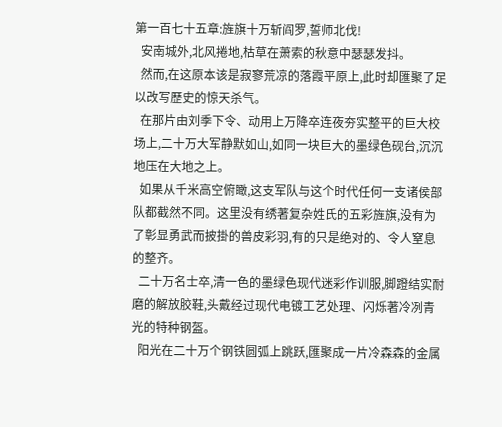第一百七十五章:旌旗十万斩阎罗,誓师北伐!
  安南城外,北风捲地,枯草在萧索的秋意中瑟瑟发抖。
  然而,在这原本该是寂寥荒凉的落霞平原上,此时却匯聚了足以改写歷史的惊天杀气。
  在那片由刘季下令、动用上万降卒连夜夯实整平的巨大校场上,二十万大军静默如山,如同一块巨大的墨绿色砚台,沉沉地压在大地之上。
  如果从千米高空俯瞰,这支军队与这个时代任何一支诸侯部队都截然不同。这里没有绣著复杂姓氏的五彩旌旗,没有为了彰显勇武而披掛的兽皮彩羽,有的只是绝对的、令人窒息的整齐。
  二十万名士卒,清一色的墨绿色现代迷彩作训服,脚蹬结实耐磨的解放胶鞋,头戴经过现代电镀工艺处理、闪烁著冷冽青光的特种钢盔。
  阳光在二十万个钢铁圆弧上跳跃,匯聚成一片冷森森的金属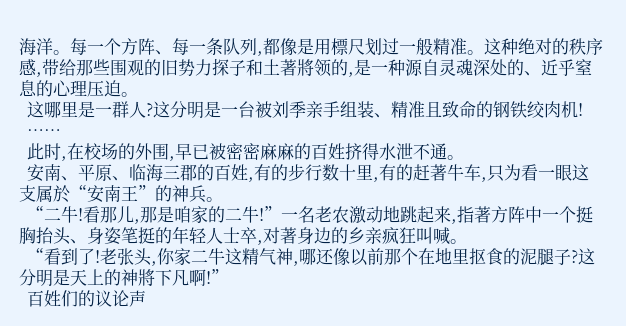海洋。每一个方阵、每一条队列,都像是用標尺划过一般精准。这种绝对的秩序感,带给那些围观的旧势力探子和土著將领的,是一种源自灵魂深处的、近乎窒息的心理压迫。
  这哪里是一群人?这分明是一台被刘季亲手组装、精准且致命的钢铁绞肉机!
  ……
  此时,在校场的外围,早已被密密麻麻的百姓挤得水泄不通。
  安南、平原、临海三郡的百姓,有的步行数十里,有的赶著牛车,只为看一眼这支属於“安南王”的神兵。
  “二牛!看那儿,那是咱家的二牛!”一名老农激动地跳起来,指著方阵中一个挺胸抬头、身姿笔挺的年轻人士卒,对著身边的乡亲疯狂叫喊。
  “看到了!老张头,你家二牛这精气神,哪还像以前那个在地里抠食的泥腿子?这分明是天上的神將下凡啊!”
  百姓们的议论声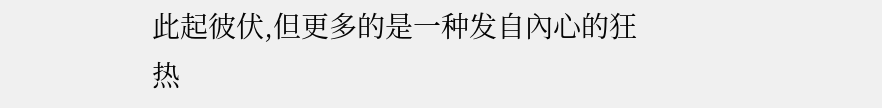此起彼伏,但更多的是一种发自內心的狂热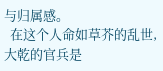与归属感。
  在这个人命如草芥的乱世,大乾的官兵是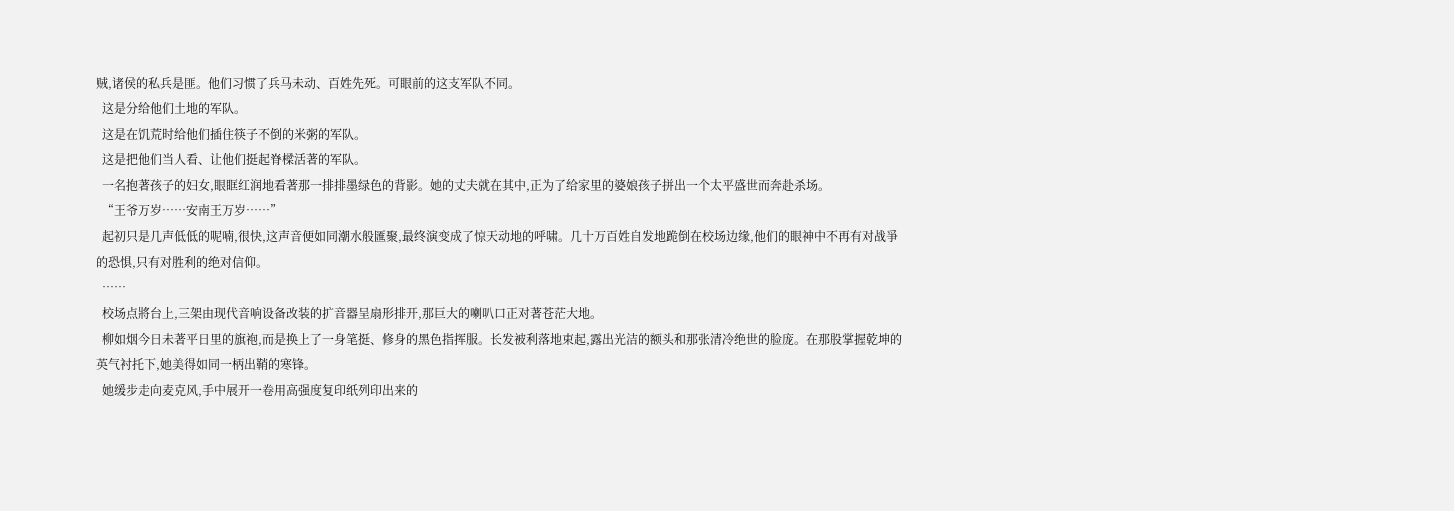贼,诸侯的私兵是匪。他们习惯了兵马未动、百姓先死。可眼前的这支军队不同。
  这是分给他们土地的军队。
  这是在饥荒时给他们插住筷子不倒的米粥的军队。
  这是把他们当人看、让他们挺起脊樑活著的军队。
  一名抱著孩子的妇女,眼眶红润地看著那一排排墨绿色的背影。她的丈夫就在其中,正为了给家里的婆娘孩子拼出一个太平盛世而奔赴杀场。
  “王爷万岁……安南王万岁……”
  起初只是几声低低的呢喃,很快,这声音便如同潮水般匯聚,最终演变成了惊天动地的呼啸。几十万百姓自发地跪倒在校场边缘,他们的眼神中不再有对战爭的恐惧,只有对胜利的绝对信仰。
  ……
  校场点將台上,三架由现代音响设备改装的扩音器呈扇形排开,那巨大的喇叭口正对著苍茫大地。
  柳如烟今日未著平日里的旗袍,而是换上了一身笔挺、修身的黑色指挥服。长发被利落地束起,露出光洁的额头和那张清冷绝世的脸庞。在那股掌握乾坤的英气衬托下,她美得如同一柄出鞘的寒锋。
  她缓步走向麦克风,手中展开一卷用高强度复印纸列印出来的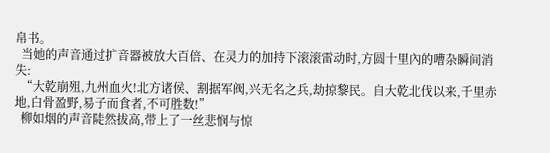帛书。
  当她的声音通过扩音器被放大百倍、在灵力的加持下滚滚雷动时,方圆十里內的嘈杂瞬间消失:
  “大乾崩殂,九州血火!北方诸侯、割据军阀,兴无名之兵,劫掠黎民。自大乾北伐以来,千里赤地,白骨盈野,易子而食者,不可胜数!”
  柳如烟的声音陡然拔高,带上了一丝悲悯与惊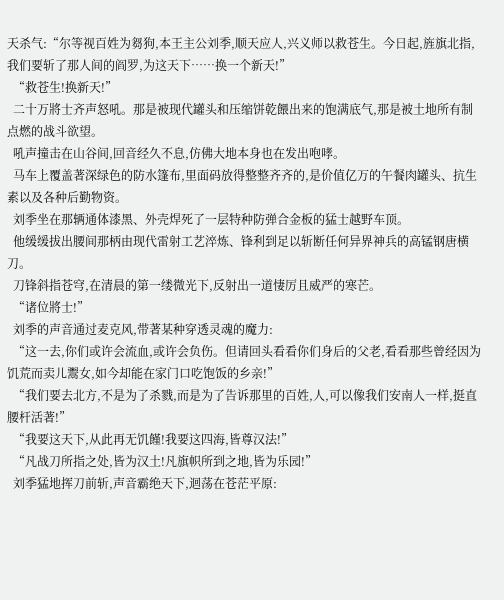天杀气:“尔等视百姓为芻狗,本王主公刘季,顺天应人,兴义师以救苍生。今日起,旌旗北指,我们要斩了那人间的阎罗,为这天下……换一个新天!”
  “救苍生!换新天!”
  二十万將士齐声怒吼。那是被现代罐头和压缩饼乾餵出来的饱满底气,那是被土地所有制点燃的战斗欲望。
  吼声撞击在山谷间,回音经久不息,仿佛大地本身也在发出咆哮。
  马车上覆盖著深绿色的防水篷布,里面码放得整整齐齐的,是价值亿万的午餐肉罐头、抗生素以及各种后勤物资。
  刘季坐在那辆通体漆黑、外壳焊死了一层特种防弹合金板的猛士越野车顶。
  他缓缓拔出腰间那柄由现代雷射工艺淬炼、锋利到足以斩断任何异界神兵的高锰钢唐横刀。
  刀锋斜指苍穹,在清晨的第一缕微光下,反射出一道悽厉且威严的寒芒。
  “诸位將士!”
  刘季的声音通过麦克风,带著某种穿透灵魂的魔力:
  “这一去,你们或许会流血,或许会负伤。但请回头看看你们身后的父老,看看那些曾经因为饥荒而卖儿鬻女,如今却能在家门口吃饱饭的乡亲!”
  “我们要去北方,不是为了杀戮,而是为了告诉那里的百姓,人,可以像我们安南人一样,挺直腰杆活著!”
  “我要这天下,从此再无饥饉!我要这四海,皆尊汉法!”
  “凡战刀所指之处,皆为汉土!凡旗帜所到之地,皆为乐园!”
  刘季猛地挥刀前斩,声音霸绝天下,迴荡在苍茫平原: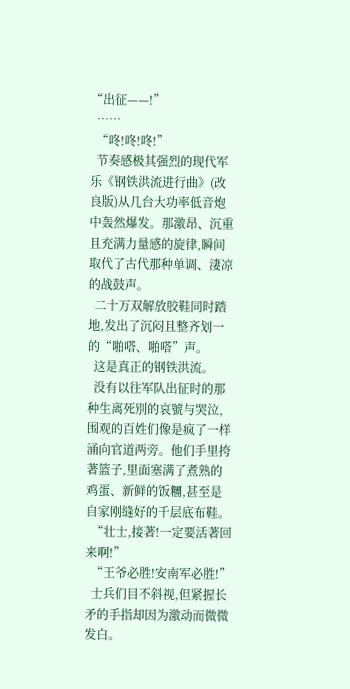“出征——!”
  ……
  “咚!咚!咚!”
  节奏感极其强烈的现代军乐《钢铁洪流进行曲》(改良版)从几台大功率低音炮中轰然爆发。那激昂、沉重且充满力量感的旋律,瞬间取代了古代那种单调、淒凉的战鼓声。
  二十万双解放胶鞋同时踏地,发出了沉闷且整齐划一的“啪嗒、啪嗒”声。
  这是真正的钢铁洪流。
  没有以往军队出征时的那种生离死別的哀號与哭泣,围观的百姓们像是疯了一样涌向官道两旁。他们手里挎著篮子,里面塞满了煮熟的鸡蛋、新鲜的饭糰,甚至是自家刚缝好的千层底布鞋。
  “壮士,接著!一定要活著回来啊!”
  “王爷必胜!安南军必胜!”
  士兵们目不斜视,但紧握长矛的手指却因为激动而微微发白。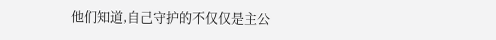他们知道,自己守护的不仅仅是主公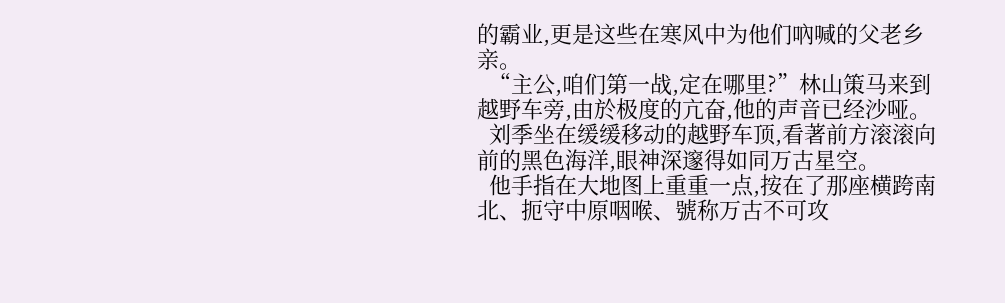的霸业,更是这些在寒风中为他们吶喊的父老乡亲。
  “主公,咱们第一战,定在哪里?”林山策马来到越野车旁,由於极度的亢奋,他的声音已经沙哑。
  刘季坐在缓缓移动的越野车顶,看著前方滚滚向前的黑色海洋,眼神深邃得如同万古星空。
  他手指在大地图上重重一点,按在了那座横跨南北、扼守中原咽喉、號称万古不可攻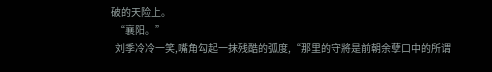破的天险上。
  “襄阳。”
  刘季冷冷一笑,嘴角勾起一抹残酷的弧度,“那里的守將是前朝余孽口中的所谓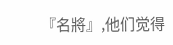『名將』,他们觉得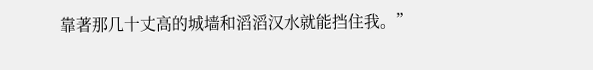靠著那几十丈高的城墙和滔滔汉水就能挡住我。”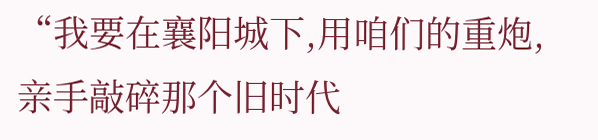“我要在襄阳城下,用咱们的重炮,亲手敲碎那个旧时代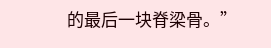的最后一块脊梁骨。”